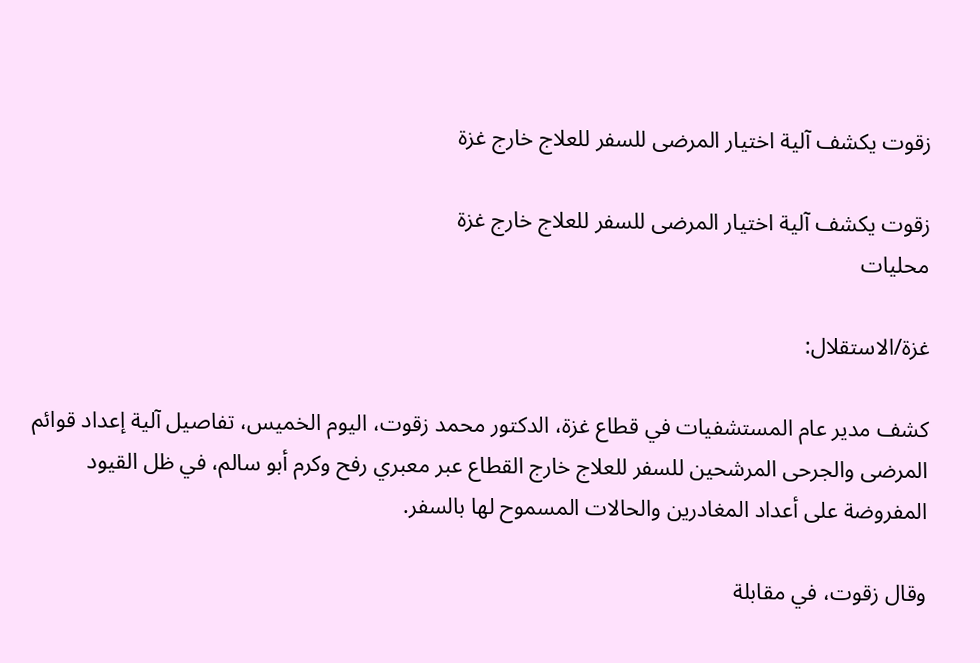زقوت يكشف آلية اختيار المرضى للسفر للعلاج خارج غزة

زقوت يكشف آلية اختيار المرضى للسفر للعلاج خارج غزة
محليات

غزة/الاستقلال:

كشف مدير عام المستشفيات في قطاع غزة، الدكتور محمد زقوت، اليوم الخميس، تفاصيل آلية إعداد قوائم المرضى والجرحى المرشحين للسفر للعلاج خارج القطاع عبر معبري رفح وكرم أبو سالم، في ظل القيود المفروضة على أعداد المغادرين والحالات المسموح لها بالسفر.

وقال زقوت، في مقابلة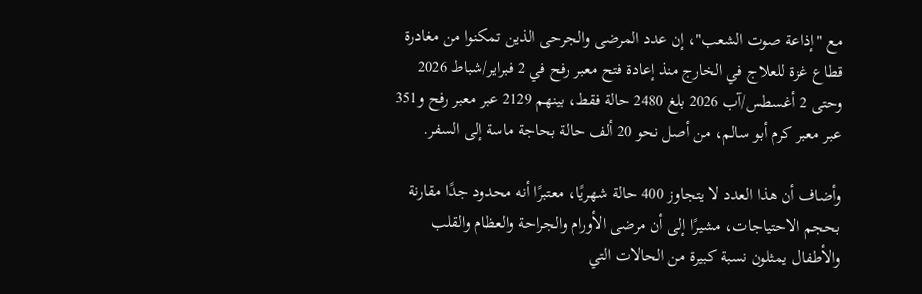مع "إذاعة صوت الشعب"، إن عدد المرضى والجرحى الذين تمكنوا من مغادرة قطاع غزة للعلاج في الخارج منذ إعادة فتح معبر رفح في 2 فبراير/شباط 2026 وحتى 2 أغسطس/آب 2026 بلغ 2480 حالة فقط، بينهم 2129 عبر معبر رفح و351 عبر معبر كرم أبو سالم، من أصل نحو 20 ألف حالة بحاجة ماسة إلى السفر.

وأضاف أن هذا العدد لا يتجاوز 400 حالة شهريًا، معتبرًا أنه محدود جدًا مقارنة بحجم الاحتياجات، مشيرًا إلى أن مرضى الأورام والجراحة والعظام والقلب والأطفال يمثلون نسبة كبيرة من الحالات التي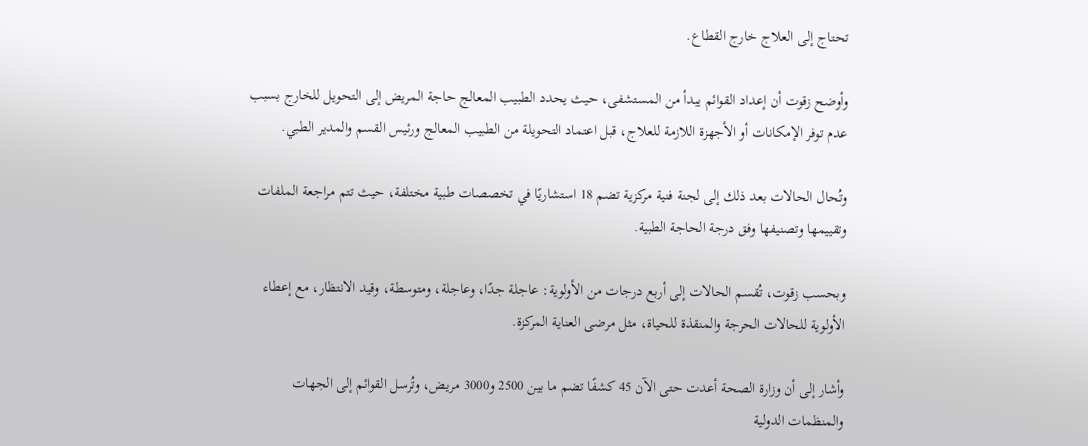تحتاج إلى العلاج خارج القطاع.

وأوضح زقوت أن إعداد القوائم يبدأ من المستشفى، حيث يحدد الطبيب المعالج حاجة المريض إلى التحويل للخارج بسبب عدم توفر الإمكانات أو الأجهزة اللازمة للعلاج، قبل اعتماد التحويلة من الطبيب المعالج ورئيس القسم والمدير الطبي.

وتُحال الحالات بعد ذلك إلى لجنة فنية مركزية تضم 18 استشاريًا في تخصصات طبية مختلفة، حيث تتم مراجعة الملفات وتقييمها وتصنيفها وفق درجة الحاجة الطبية.

وبحسب زقوت، تُقسم الحالات إلى أربع درجات من الأولوية: عاجلة جدًا، وعاجلة، ومتوسطة، وقيد الانتظار، مع إعطاء الأولوية للحالات الحرجة والمنقذة للحياة، مثل مرضى العناية المركزة.

وأشار إلى أن وزارة الصحة أعدت حتى الآن 45 كشفًا تضم ما بين 2500 و3000 مريض، وتُرسل القوائم إلى الجهات والمنظمات الدولية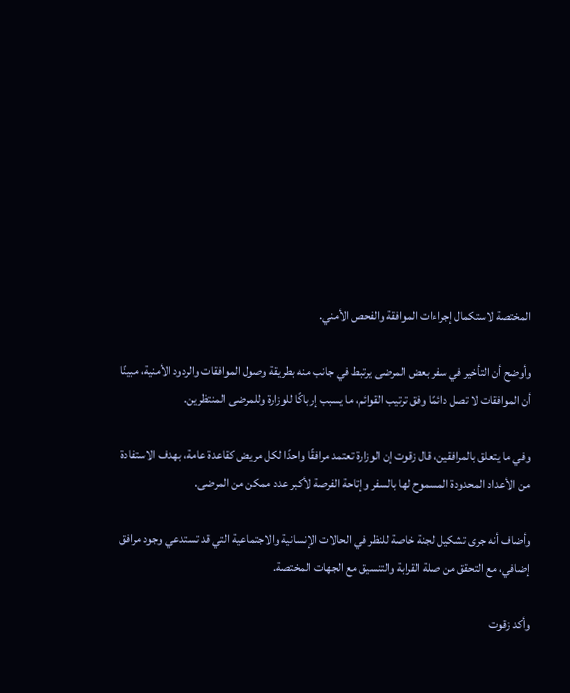المختصة لاستكمال إجراءات الموافقة والفحص الأمني.

وأوضح أن التأخير في سفر بعض المرضى يرتبط في جانب منه بطريقة وصول الموافقات والردود الأمنية، مبينًا أن الموافقات لا تصل دائمًا وفق ترتيب القوائم، ما يسبب إرباكًا للوزارة وللمرضى المنتظرين.

وفي ما يتعلق بالمرافقين، قال زقوت إن الوزارة تعتمد مرافقًا واحدًا لكل مريض كقاعدة عامة، بهدف الاستفادة من الأعداد المحدودة المسموح لها بالسفر وإتاحة الفرصة لأكبر عدد ممكن من المرضى.

وأضاف أنه جرى تشكيل لجنة خاصة للنظر في الحالات الإنسانية والاجتماعية التي قد تستدعي وجود مرافق إضافي، مع التحقق من صلة القرابة والتنسيق مع الجهات المختصة.

وأكد زقوت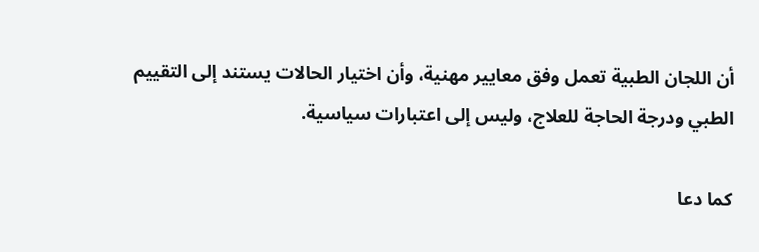أن اللجان الطبية تعمل وفق معايير مهنية، وأن اختيار الحالات يستند إلى التقييم الطبي ودرجة الحاجة للعلاج، وليس إلى اعتبارات سياسية.

كما دعا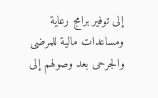إلى توفير برامج رعاية ومساعدات مالية للمرضى والجرحى بعد وصولهم إلى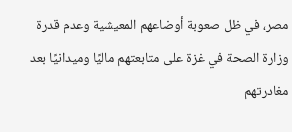مصر، في ظل صعوبة أوضاعهم المعيشية وعدم قدرة وزارة الصحة في غزة على متابعتهم ماليًا وميدانيًا بعد مغادرتهم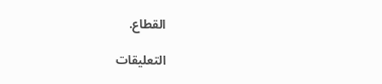القطاع.

التعليقات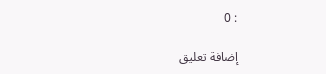: 0

إضافة تعليق